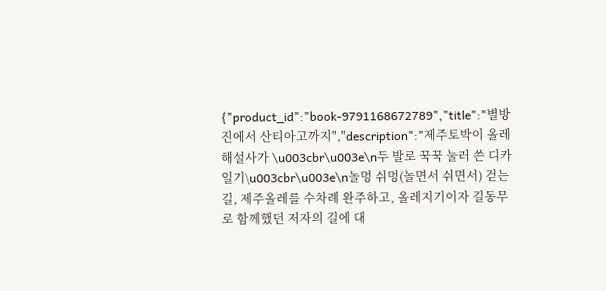{"product_id":"book-9791168672789","title":"별방진에서 산티아고까지","description":"제주토박이 올레 해설사가 \u003cbr\u003e\n두 발로 꾹꾹 눌러 쓴 디카 일기\u003cbr\u003e\n놀멍 쉬멍(놀면서 쉬면서) 걷는 길, 제주올레를 수차례 완주하고, 올레지기이자 길동무로 함께했던 저자의 길에 대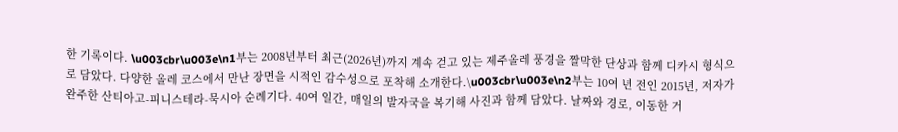한 기록이다. \u003cbr\u003e\n1부는 2008년부터 최근(2026년)까지 계속 걷고 있는 제주올레 풍경을 짤막한 단상과 함께 디카시 형식으로 담았다. 다양한 올레 코스에서 만난 장면을 시적인 감수성으로 포착해 소개한다.\u003cbr\u003e\n2부는 10여 년 전인 2015년, 저자가 완주한 산티아고-피니스테라-묵시아 순례기다. 40여 일간, 매일의 발자국을 복기해 사진과 함께 담았다. 날짜와 경로, 이동한 거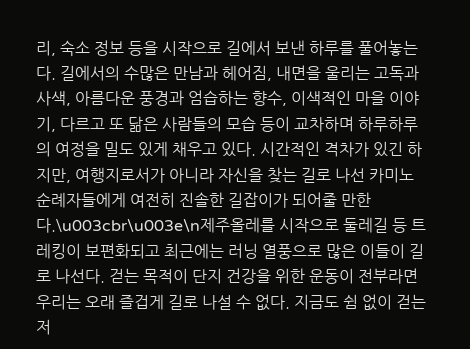리, 숙소 정보 등을 시작으로 길에서 보낸 하루를 풀어놓는다. 길에서의 수많은 만남과 헤어짐, 내면을 울리는 고독과 사색, 아름다운 풍경과 엄습하는 향수, 이색적인 마을 이야기, 다르고 또 닮은 사람들의 모습 등이 교차하며 하루하루의 여정을 밀도 있게 채우고 있다. 시간적인 격차가 있긴 하지만, 여행지로서가 아니라 자신을 찾는 길로 나선 카미노 순례자들에게 여전히 진솔한 길잡이가 되어줄 만한다.\u003cbr\u003e\n제주올레를 시작으로 둘레길 등 트레킹이 보편화되고 최근에는 러닝 열풍으로 많은 이들이 길로 나선다. 걷는 목적이 단지 건강을 위한 운동이 전부라면 우리는 오래 즐겁게 길로 나설 수 없다. 지금도 쉼 없이 걷는 저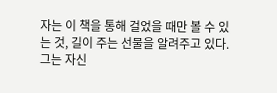자는 이 책을 통해 걸었을 때만 볼 수 있는 것, 길이 주는 선물을 알려주고 있다. 그는 자신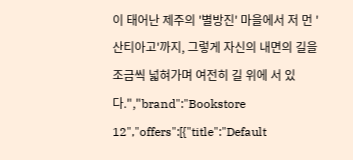이 태어난 제주의 '별방진' 마을에서 저 먼 '산티아고'까지, 그렇게 자신의 내면의 길을 조금씩 넓혀가며 여전히 길 위에 서 있다.","brand":"Bookstore 12","offers":[{"title":"Default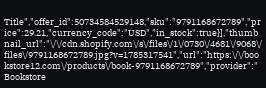Title","offer_id":50734584529148,"sku":"9791168672789","price":29.21,"currency_code":"USD","in_stock":true}],"thumbnail_url":"\/\/cdn.shopify.com\/s\/files\/1\/0730\/4681\/9068\/files\/9791168672789.jpg?v=1785317541","url":"https:\/\/bookstore12.com\/products\/book-9791168672789","provider":"Bookstore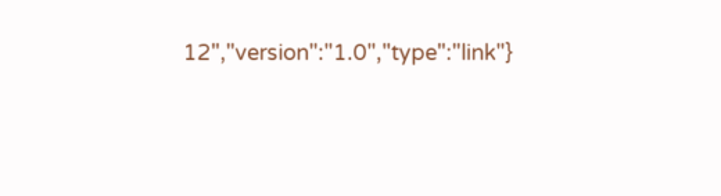12","version":"1.0","type":"link"}